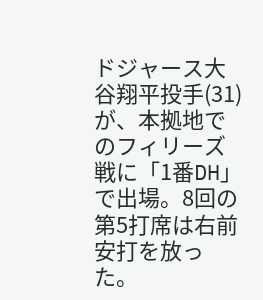ドジャース大谷翔平投手(31)が、本拠地でのフィリーズ戦に「1番DH」で出場。8回の第5打席は右前安打を放った。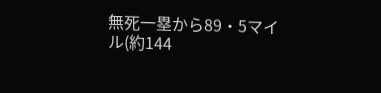無死一塁から89・5マイル(約144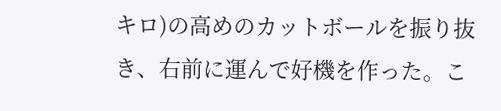キロ)の高めのカットボールを振り抜き、右前に運んで好機を作った。こ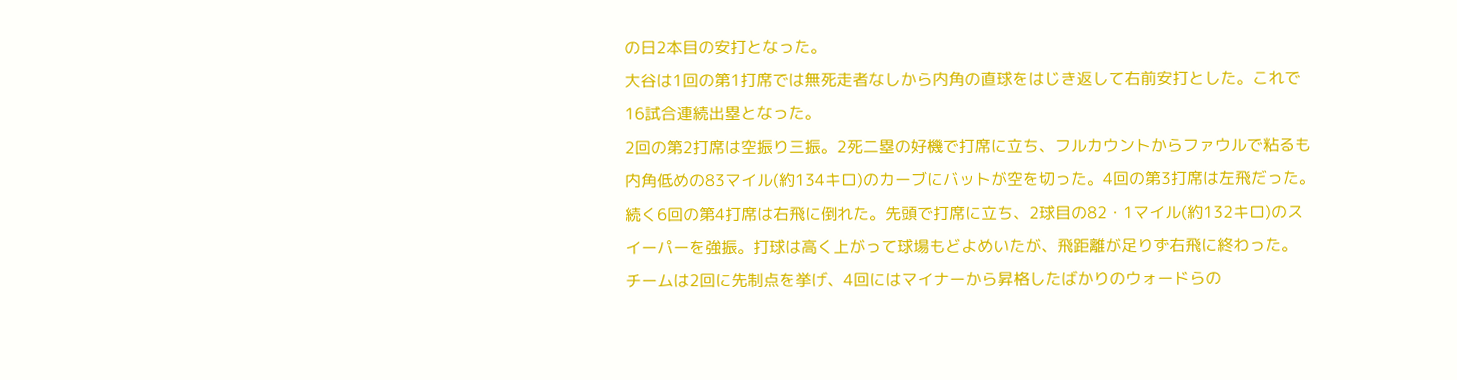の日2本目の安打となった。
大谷は1回の第1打席では無死走者なしから内角の直球をはじき返して右前安打とした。これで16試合連続出塁となった。
2回の第2打席は空振り三振。2死二塁の好機で打席に立ち、フルカウントからファウルで粘るも内角低めの83マイル(約134キロ)のカーブにバットが空を切った。4回の第3打席は左飛だった。
続く6回の第4打席は右飛に倒れた。先頭で打席に立ち、2球目の82・1マイル(約132キロ)のスイーパーを強振。打球は高く上がって球場もどよめいたが、飛距離が足りず右飛に終わった。
チームは2回に先制点を挙げ、4回にはマイナーから昇格したばかりのウォードらの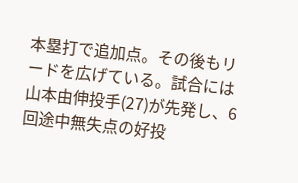本塁打で追加点。その後もリードを広げている。試合には山本由伸投手(27)が先発し、6回途中無失点の好投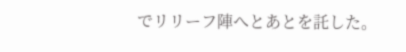でリリーフ陣へとあとを託した。